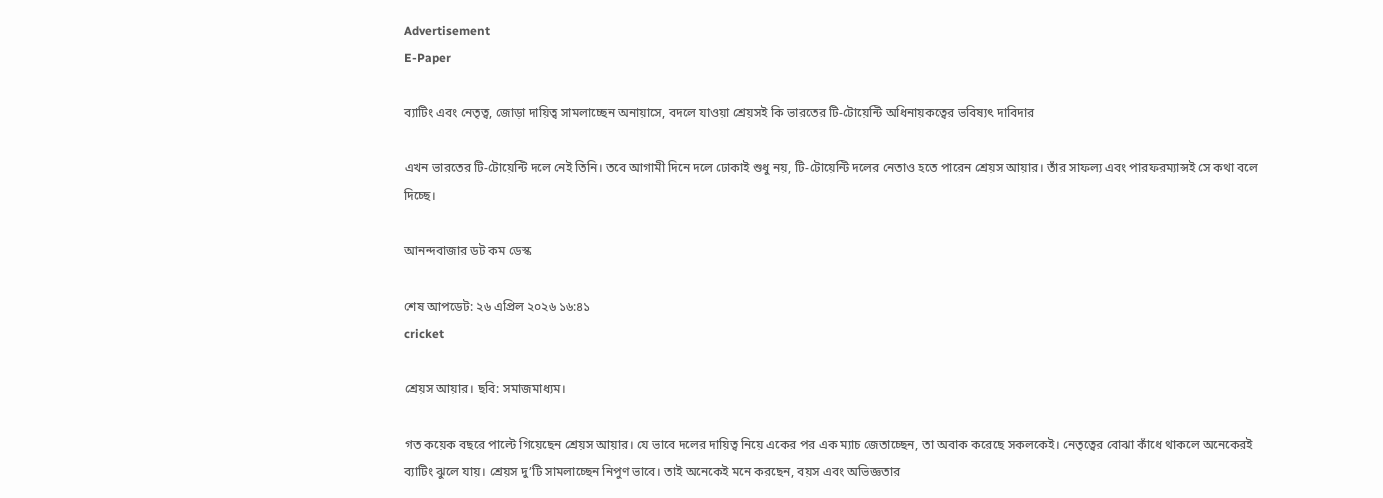Advertisement
E-Paper

ব্যাটিং এবং নেতৃত্ব, জোড়া দায়িত্ব সামলাচ্ছেন অনায়াসে, বদলে যাওয়া শ্রেয়সই কি ভারতের টি-টোয়েন্টি অধিনায়কত্বের ভবিষ্যৎ দাবিদার

এখন ভারতের টি-টোয়েন্টি দলে নেই তিনি। তবে আগামী দিনে দলে ঢোকাই শুধু নয়, টি-টোয়েন্টি দলের নেতাও হতে পারেন শ্রেয়স আয়ার। তাঁর সাফল্য এবং পারফরম্যান্সই সে কথা বলে দিচ্ছে।

আনন্দবাজার ডট কম ডেস্ক

শেষ আপডেট: ২৬ এপ্রিল ২০২৬ ১৬:৪১
cricket

শ্রেয়স আয়ার। ছবি: সমাজমাধ্যম।

গত কয়েক বছরে পাল্টে গিয়েছেন শ্রেয়স আয়ার। যে ভাবে দলের দায়িত্ব নিয়ে একের পর এক ম্যাচ জেতাচ্ছেন, তা অবাক করেছে সকলকেই। নেতৃত্বের বোঝা কাঁধে থাকলে অনেকেরই ব্যাটিং ঝুলে যায়। শ্রেয়স দু’টি সামলাচ্ছেন নিপুণ ভাবে। তাই অনেকেই মনে করছেন, বয়স এবং অভিজ্ঞতার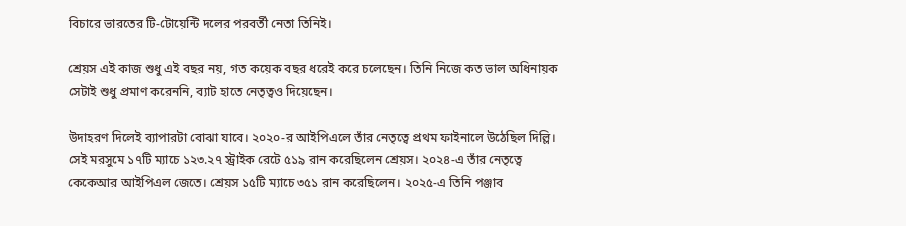বিচারে ভারতের টি-টোয়েন্টি দলের পরবর্তী নেতা তিনিই।

শ্রেয়স এই কাজ শুধু এই বছর নয়, গত কয়েক বছর ধরেই করে চলেছেন। তিনি নিজে কত ভাল অধিনায়ক সেটাই শুধু প্রমাণ করেননি, ব্যাট হাতে নেতৃত্বও দিয়েছেন।

উদাহরণ দিলেই ব্যাপারটা বোঝা যাবে। ২০২০-র আইপিএলে তাঁর নেতৃত্বে প্রথম ফাইনালে উঠেছিল দিল্লি। সেই মরসুমে ১৭টি ম্যাচে ১২৩.২৭ স্ট্রাইক রেটে ৫১৯ রান করেছিলেন শ্রেয়স। ২০২৪-এ তাঁর নেতৃত্বে কেকেআর আইপিএল জেতে। শ্রেয়স ১৫টি ম্যাচে ৩৫১ রান করেছিলেন। ২০২৫-এ তিনি পঞ্জাব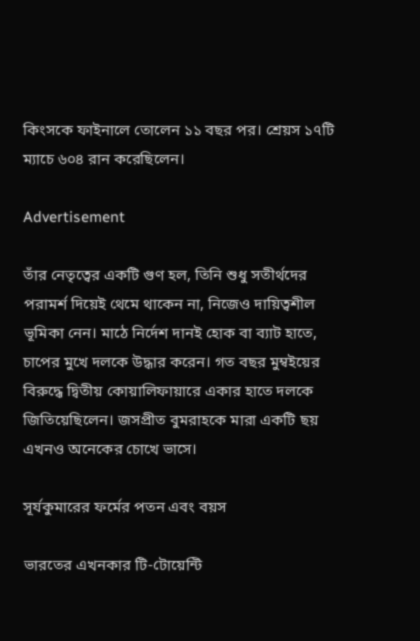কিংসকে ফাইনালে তোলেন ১১ বছর পর। শ্রেয়স ১৭টি ম্যাচে ৬০৪ রান করেছিলেন।

Advertisement

তাঁর নেতৃত্বের একটি গুণ হল, তিনি শুধু সতীর্থদের পরামর্শ দিয়েই থেমে থাকেন না, নিজেও দায়িত্বশীল ভূমিকা নেন। মাঠে নির্দেশ দানই হোক বা ব্যাট হাতে, চাপের মুখে দলকে উদ্ধার করেন। গত বছর মুম্বইয়ের বিরুদ্ধে দ্বিতীয় কোয়ালিফায়ারে একার হাতে দলকে জিতিয়েছিলেন। জসপ্রীত বুমরাহকে মারা একটি ছয় এখনও অনেকের চোখে ভাসে।

সূর্যকুমারের ফর্মের পতন এবং বয়স

ভারতের এখনকার টি-টোয়েন্টি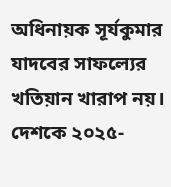অধিনায়ক সূর্যকুমার যাদবের সাফল্যের খতিয়ান খারাপ নয়। দেশকে ২০২৫-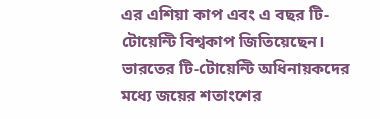এর এশিয়া কাপ এবং এ বছর টি-টোয়েন্টি বিশ্বকাপ জিতিয়েছেন। ভারতের টি-টোয়েন্টি অধিনায়কদের মধ্যে জয়ের শতাংশের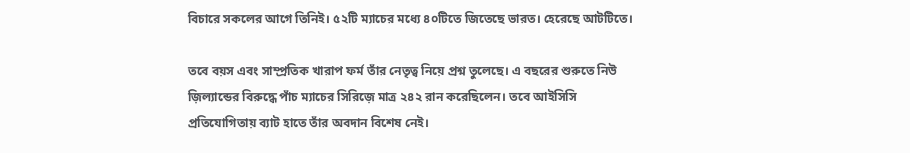বিচারে সকলের আগে তিনিই। ৫২টি ম্যাচের মধ্যে ৪০টিতে জিতেছে ভারত। হেরেছে আটটিতে।

তবে বয়স এবং সাম্প্রতিক খারাপ ফর্ম তাঁর নেতৃত্ব নিয়ে প্রশ্ন তুলেছে। এ বছরের শুরুতে নিউ জ়িল্যান্ডের বিরুদ্ধে পাঁচ ম্যাচের সিরিজ়‌ে মাত্র ২৪২ রান করেছিলেন। তবে আইসিসি প্রতিযোগিতায় ব্যাট হাতে তাঁর অবদান বিশেষ নেই।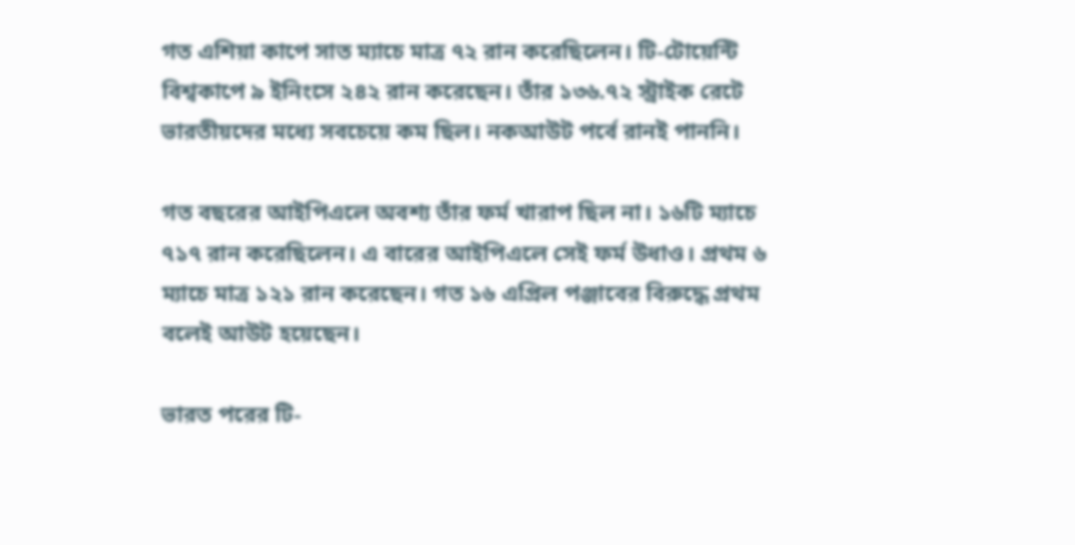গত এশিয়া কাপে সাত ম্যাচে মাত্র ৭২ রান করেছিলেন। টি-টোয়েন্টি বিশ্বকাপে ৯ ইনিংসে ২৪২ রান করেছেন। তাঁর ১৩৬.৭২ স্ট্রাইক রেটে ভারতীয়দের মধ্যে সবচেয়ে কম ছিল। নকআউট পর্বে রানই পাননি।

গত বছরের আইপিএলে অবশ্য তাঁর ফর্ম খারাপ ছিল না। ১৬টি ম্যাচে ৭১৭ রান করেছিলেন। এ বারের আইপিএলে সেই ফর্ম উধাও। প্রথম ৬ ম্যাচে মাত্র ১২১ রান করেছেন। গত ১৬ এপ্রিল পঞ্জাবের বিরুদ্ধে প্রথম বলেই আউট হয়েছেন।

ভারত পরের টি-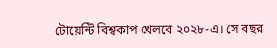টোয়েন্টি বিশ্বকাপ খেলবে ২০২৮-এ। সে বছর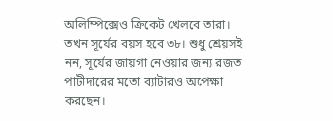অলিম্পিক্সেও ক্রিকেট খেলবে তারা। তখন সূর্যের বয়স হবে ৩৮। শুধু শ্রেয়সই নন, সূর্যের জায়গা নেওয়ার জন্য রজত পাটীদারের মতো ব্যাটারও অপেক্ষা করছেন।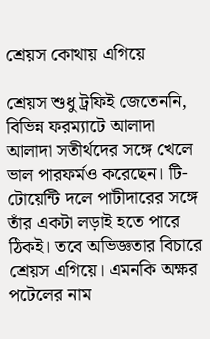শ্রেয়স কোথায় এগিয়ে

শ্রেয়স শুধু ট্রফিই জেতেননি, বিভিন্ন ফরম্যাটে আলাদা আলাদা সতীর্থদের সঙ্গে খেলে ভাল পারফর্মও করেছেন। টি-টোয়েন্টি দলে পাটীদারের সঙ্গে তাঁর একটা লড়াই হতে পারে ঠিকই। তবে অভিজ্ঞতার বিচারে শ্রেয়স এগিয়ে। এমনকি অক্ষর পটেলের নাম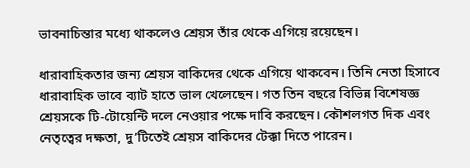ভাবনাচিন্তার মধ্যে থাকলেও শ্রেয়স তাঁর থেকে এগিয়ে রয়েছেন।

ধারাবাহিকতার জন্য শ্রেয়স বাকিদের থেকে এগিয়ে থাকবেন। তিনি নেতা হিসাবে ধারাবাহিক ভাবে ব্যাট হাতে ভাল খেলেছেন। গত তিন বছরে বিভিন্ন বিশেষজ্ঞ শ্রেয়সকে টি-টোয়েন্টি দলে নেওয়ার পক্ষে দাবি করছেন। কৌশলগত দিক এবং নেতৃত্বের দক্ষতা, দু’টিতেই শ্রেয়স বাকিদের টেক্কা দিতে পারেন।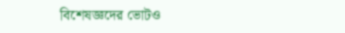বিশেষজ্ঞদের ভোটও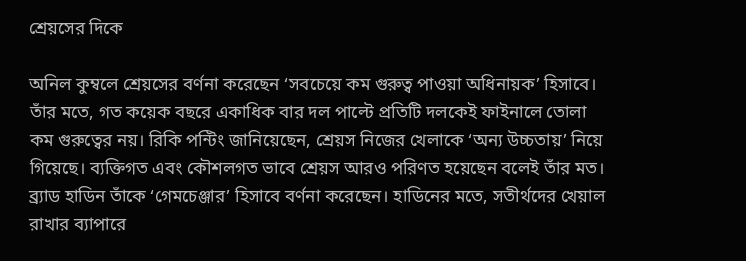শ্রেয়সের দিকে

অনিল কুম্বলে শ্রেয়সের বর্ণনা করেছেন ‘সবচেয়ে কম গুরুত্ব পাওয়া অধিনায়ক’ হিসাবে। তাঁর মতে, গত কয়েক বছরে একাধিক বার দল পাল্টে প্রতিটি দলকেই ফাইনালে তোলা কম গুরুত্বের নয়। রিকি পন্টিং জানিয়েছেন, শ্রেয়স নিজের খেলাকে ‘অন্য উচ্চতায়’ নিয়ে গিয়েছে। ব্যক্তিগত এবং কৌশলগত ভাবে শ্রেয়স আরও পরিণত হয়েছেন বলেই তাঁর মত। ব্র্যাড হাডিন তাঁকে ‘গেমচেঞ্জার’ হিসাবে বর্ণনা করেছেন। হাডিনের মতে, সতীর্থদের খেয়াল রাখার ব্যাপারে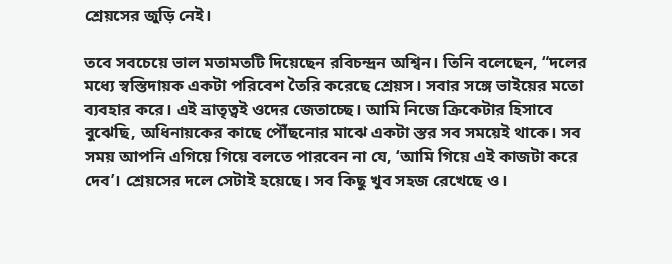শ্রেয়সের জুড়ি নেই।

তবে সবচেয়ে ভাল মতামতটি দিয়েছেন রবিচন্দ্রন অশ্বিন। তিনি বলেছেন, “দলের মধ্যে স্বস্তিদায়ক একটা পরিবেশ তৈরি করেছে শ্রেয়স। সবার সঙ্গে ভাইয়ের মতো ব্যবহার করে। এই ভ্রাতৃত্বই ওদের জেতাচ্ছে। আমি নিজে ক্রিকেটার হিসাবে বুঝেছি, অধিনায়কের কাছে পৌঁছনোর মাঝে একটা স্তর সব সময়েই থাকে। সব সময় আপনি এগিয়ে গিয়ে বলতে পারবেন না যে, ‘আমি গিয়ে এই কাজটা করে দেব’। শ্রেয়সের দলে সেটাই হয়েছে। সব কিছু খুব সহজ রেখেছে ও।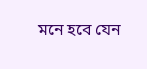মনে হবে যেন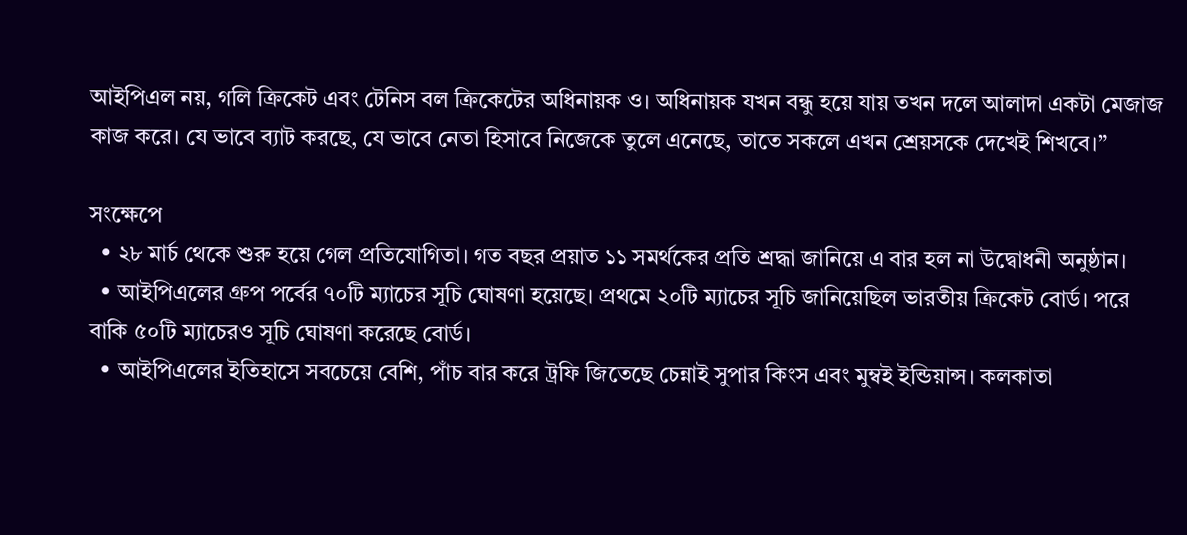আইপিএল নয়, গলি ক্রিকেট এবং টেনিস বল ক্রিকেটের অধিনায়ক ও। অধিনায়ক যখন বন্ধু হয়ে যায় তখন দলে আলাদা একটা মেজাজ কাজ করে। যে ভাবে ব্যাট করছে, যে ভাবে নেতা হিসাবে নিজেকে তুলে এনেছে, তাতে সকলে এখন শ্রেয়সকে দেখেই শিখবে।”

সংক্ষেপে
  • ২৮ মার্চ থেকে শুরু হয়ে গেল প্রতিযোগিতা। গত বছর প্রয়াত ১১ সমর্থকের প্রতি শ্রদ্ধা জানিয়ে এ বার হল না উদ্বোধনী অনুষ্ঠান।
  • আইপিএলের গ্রুপ পর্বের ৭০টি ম্যাচের সূচি ঘোষণা হয়েছে। প্রথমে ২০টি ম্যাচের সূচি জানিয়েছিল ভারতীয় ক্রিকেট বোর্ড। পরে বাকি ৫০টি ম্যাচেরও সূচি ঘোষণা করেছে বোর্ড।
  • আইপিএলের ইতিহাসে সবচেয়ে বেশি, পাঁচ বার করে ট্রফি জিতেছে চেন্নাই সুপার কিংস এবং মুম্বই ইন্ডিয়ান্স। কলকাতা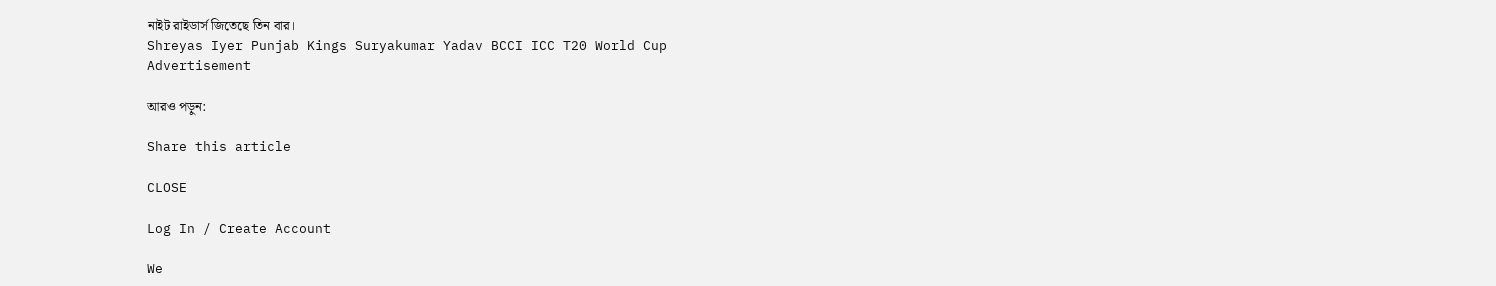নাইট রাইডার্স জিতেছে তিন বার।
Shreyas Iyer Punjab Kings Suryakumar Yadav BCCI ICC T20 World Cup
Advertisement

আরও পড়ুন:

Share this article

CLOSE

Log In / Create Account

We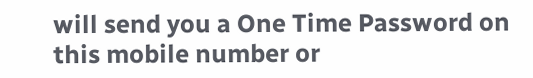will send you a One Time Password on this mobile number or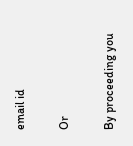email id

Or

By proceeding you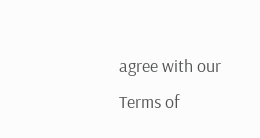agree with our Terms of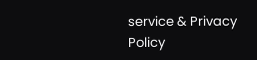service & Privacy Policy